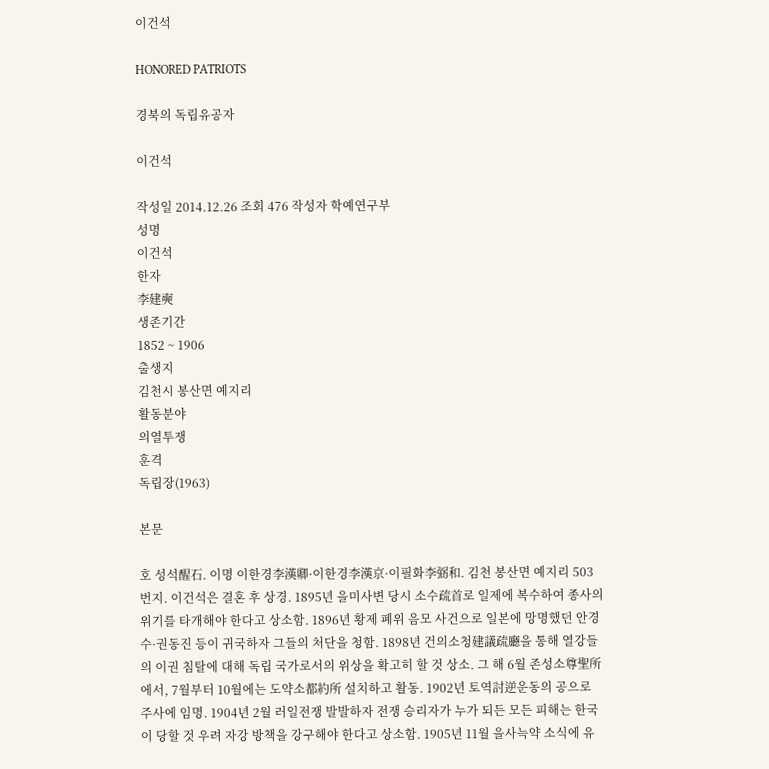이건석

HONORED PATRIOTS

경북의 독립유공자

이건석

작성일 2014.12.26 조회 476 작성자 학예연구부
성명
이건석
한자
李建奭
생존기간
1852 ~ 1906
출생지
김천시 봉산면 예지리
활동분야
의열투쟁
훈격
독립장(1963)

본문

호 성석醒石. 이명 이한경李漢卿·이한경李漢京·이필화李弼和. 김천 봉산면 예지리 503번지. 이건석은 결혼 후 상경. 1895년 을미사변 당시 소수疏首로 일제에 복수하여 종사의 위기를 타개해야 한다고 상소함. 1896년 황제 폐위 음모 사건으로 일본에 망명했던 안경수·권동진 등이 귀국하자 그들의 처단을 청함. 1898년 건의소청建議疏廳을 통해 열강들의 이권 침탈에 대해 독립 국가로서의 위상을 확고히 할 것 상소. 그 해 6월 존성소尊聖所에서, 7월부터 10월에는 도약소都約所 설치하고 활동. 1902년 토역討逆운동의 공으로 주사에 임명. 1904년 2월 러일전쟁 발발하자 전쟁 승리자가 누가 되든 모든 피해는 한국이 당할 것 우려 자강 방책을 강구해야 한다고 상소함. 1905년 11월 을사늑약 소식에 유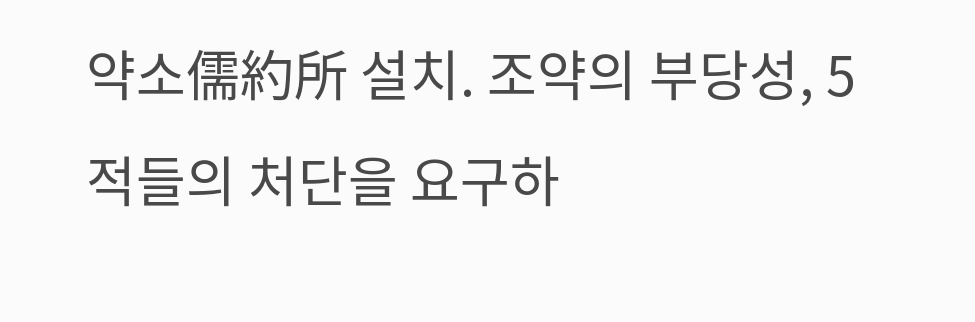약소儒約所 설치. 조약의 부당성, 5적들의 처단을 요구하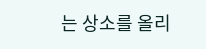는 상소를 올리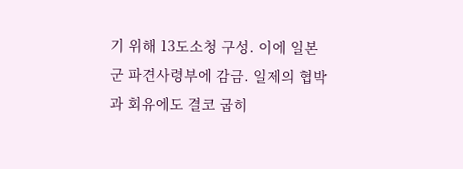기 위해 13도소청 구성. 이에 일본군 파견사령부에 감금. 일제의 협박과 회유에도 결코 굽히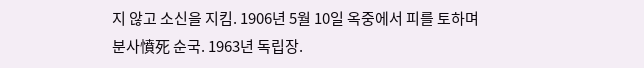지 않고 소신을 지킴. 1906년 5월 10일 옥중에서 피를 토하며 분사憤死 순국. 1963년 독립장.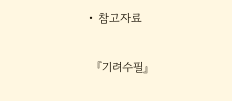• 참고자료

  『기려수필』